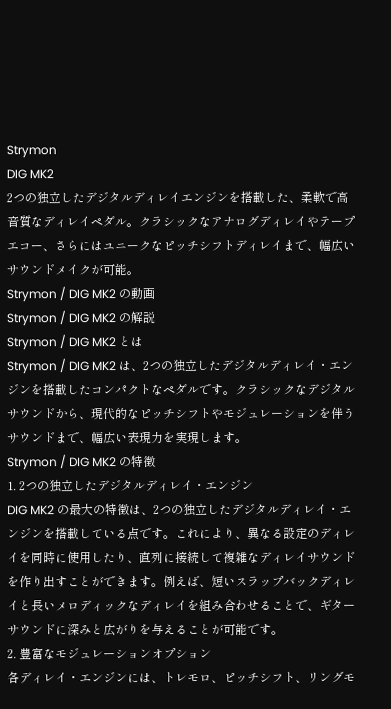Strymon
DIG MK2
2つの独立したデジタルディレイエンジンを搭載した、柔軟で高音質なディレイペダル。クラシックなアナログディレイやテープエコー、さらにはユニークなピッチシフトディレイまで、幅広いサウンドメイクが可能。
Strymon / DIG MK2 の動画
Strymon / DIG MK2 の解説
Strymon / DIG MK2 とは
Strymon / DIG MK2 は、2つの独立したデジタルディレイ・エンジンを搭載したコンパクトなペダルです。クラシックなデジタルサウンドから、現代的なピッチシフトやモジュレーションを伴うサウンドまで、幅広い表現力を実現します。
Strymon / DIG MK2 の特徴
1. 2つの独立したデジタルディレイ・エンジン
DIG MK2 の最大の特徴は、2つの独立したデジタルディレイ・エンジンを搭載している点です。これにより、異なる設定のディレイを同時に使用したり、直列に接続して複雑なディレイサウンドを作り出すことができます。例えば、短いスラップバックディレイと長いメロディックなディレイを組み合わせることで、ギターサウンドに深みと広がりを与えることが可能です。
2. 豊富なモジュレーションオプション
各ディレイ・エンジンには、トレモロ、ピッチシフト、リングモ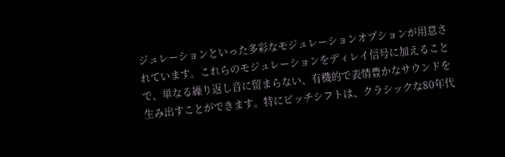ジュレーションといった多彩なモジュレーションオプションが用意されています。これらのモジュレーションをディレイ信号に加えることで、単なる繰り返し音に留まらない、有機的で表情豊かなサウンドを生み出すことができます。特にピッチシフトは、クラシックな80年代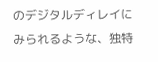のデジタルディレイにみられるような、独特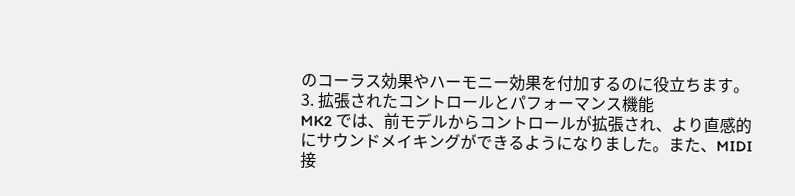のコーラス効果やハーモニー効果を付加するのに役立ちます。
3. 拡張されたコントロールとパフォーマンス機能
MK2 では、前モデルからコントロールが拡張され、より直感的にサウンドメイキングができるようになりました。また、MIDI 接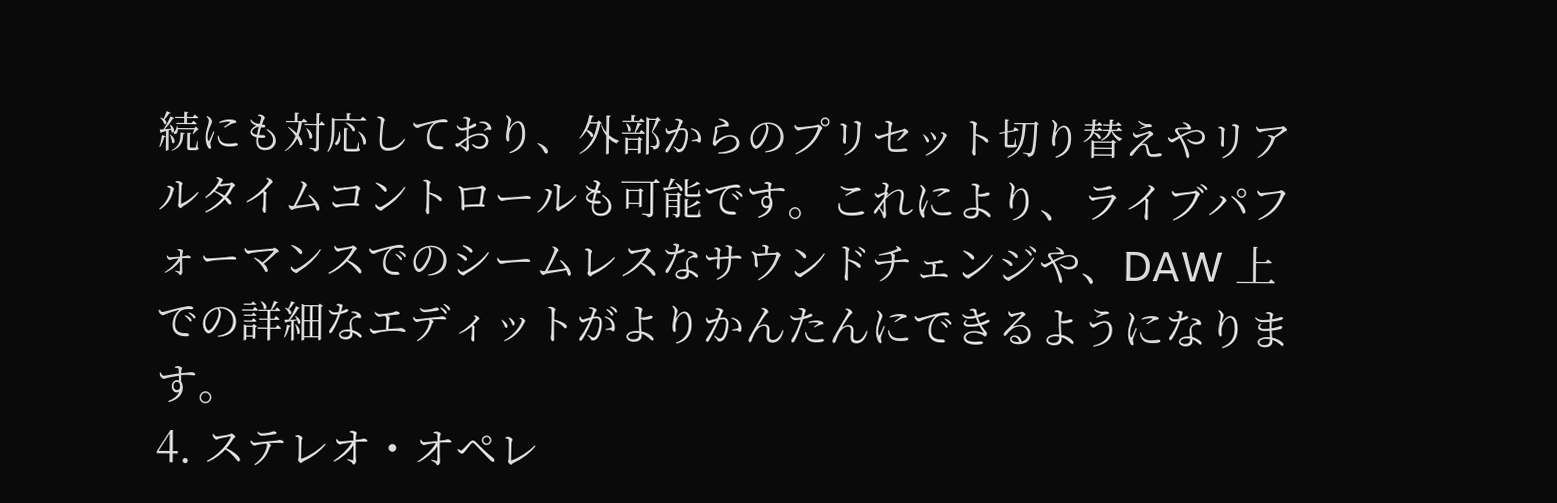続にも対応しており、外部からのプリセット切り替えやリアルタイムコントロールも可能です。これにより、ライブパフォーマンスでのシームレスなサウンドチェンジや、DAW 上での詳細なエディットがよりかんたんにできるようになります。
4. ステレオ・オペレ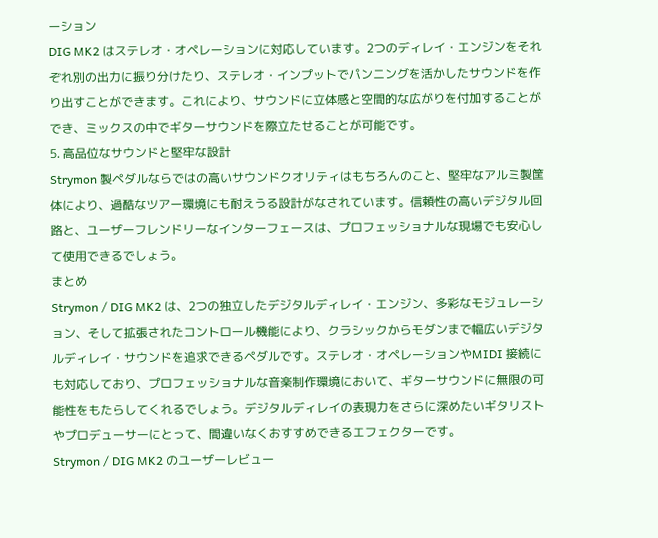ーション
DIG MK2 はステレオ・オペレーションに対応しています。2つのディレイ・エンジンをそれぞれ別の出力に振り分けたり、ステレオ・インプットでパンニングを活かしたサウンドを作り出すことができます。これにより、サウンドに立体感と空間的な広がりを付加することができ、ミックスの中でギターサウンドを際立たせることが可能です。
5. 高品位なサウンドと堅牢な設計
Strymon 製ペダルならではの高いサウンドクオリティはもちろんのこと、堅牢なアルミ製筐体により、過酷なツアー環境にも耐えうる設計がなされています。信頼性の高いデジタル回路と、ユーザーフレンドリーなインターフェースは、プロフェッショナルな現場でも安心して使用できるでしょう。
まとめ
Strymon / DIG MK2 は、2つの独立したデジタルディレイ・エンジン、多彩なモジュレーション、そして拡張されたコントロール機能により、クラシックからモダンまで幅広いデジタルディレイ・サウンドを追求できるペダルです。ステレオ・オペレーションやMIDI 接続にも対応しており、プロフェッショナルな音楽制作環境において、ギターサウンドに無限の可能性をもたらしてくれるでしょう。デジタルディレイの表現力をさらに深めたいギタリストやプロデューサーにとって、間違いなくおすすめできるエフェクターです。
Strymon / DIG MK2 のユーザーレビュー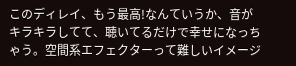このディレイ、もう最高!なんていうか、音がキラキラしてて、聴いてるだけで幸せになっちゃう。空間系エフェクターって難しいイメージ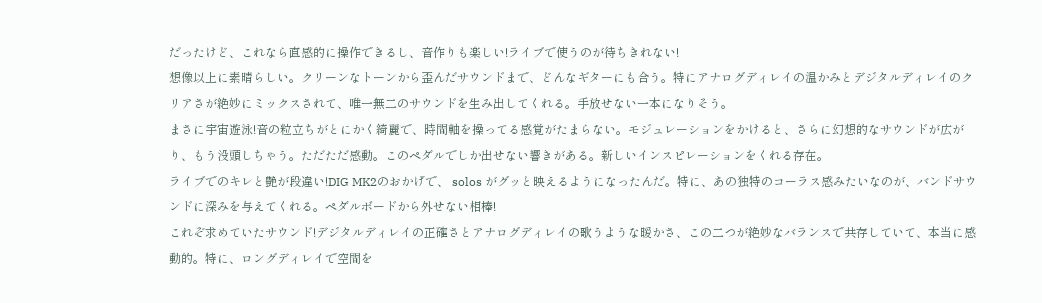だったけど、これなら直感的に操作できるし、音作りも楽しい!ライブで使うのが待ちきれない!
想像以上に素晴らしい。クリーンなトーンから歪んだサウンドまで、どんなギターにも合う。特にアナログディレイの温かみとデジタルディレイのクリアさが絶妙にミックスされて、唯一無二のサウンドを生み出してくれる。手放せない一本になりそう。
まさに宇宙遊泳!音の粒立ちがとにかく綺麗で、時間軸を操ってる感覚がたまらない。モジュレーションをかけると、さらに幻想的なサウンドが広がり、もう没頭しちゃう。ただただ感動。このペダルでしか出せない響きがある。新しいインスピレーションをくれる存在。
ライブでのキレと艶が段違い!DIG MK2のおかげで、 solos がグッと映えるようになったんだ。特に、あの独特のコーラス感みたいなのが、バンドサウンドに深みを与えてくれる。ペダルボードから外せない相棒!
これぞ求めていたサウンド!デジタルディレイの正確さとアナログディレイの歌うような暖かさ、この二つが絶妙なバランスで共存していて、本当に感動的。特に、ロングディレイで空間を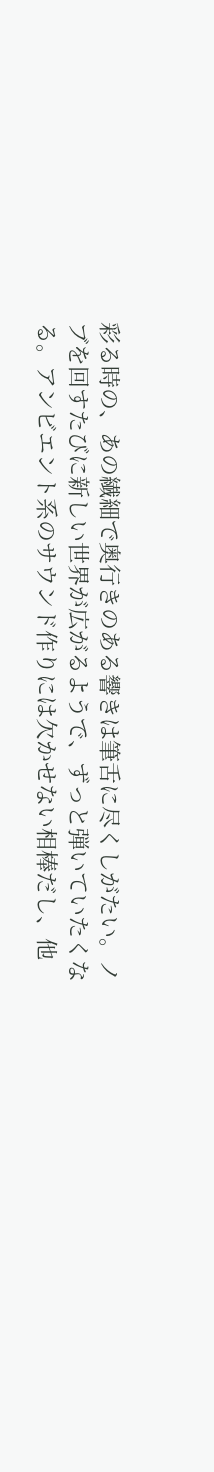彩る時の、あの繊細で奥行きのある響きは筆舌に尽くしがたい。ノブを回すたびに新しい世界が広がるようで、ずっと弾いていたくなる。アンビエント系のサウンド作りには欠かせない相棒だし、他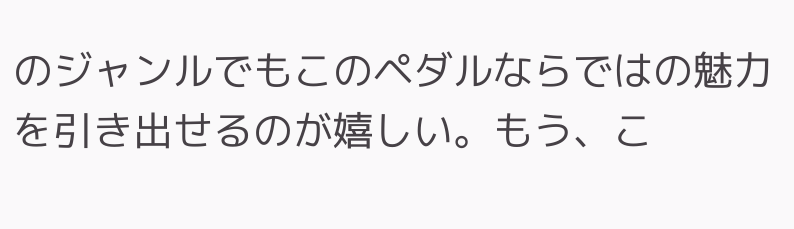のジャンルでもこのペダルならではの魅力を引き出せるのが嬉しい。もう、こ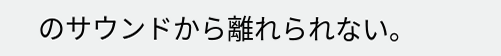のサウンドから離れられない。